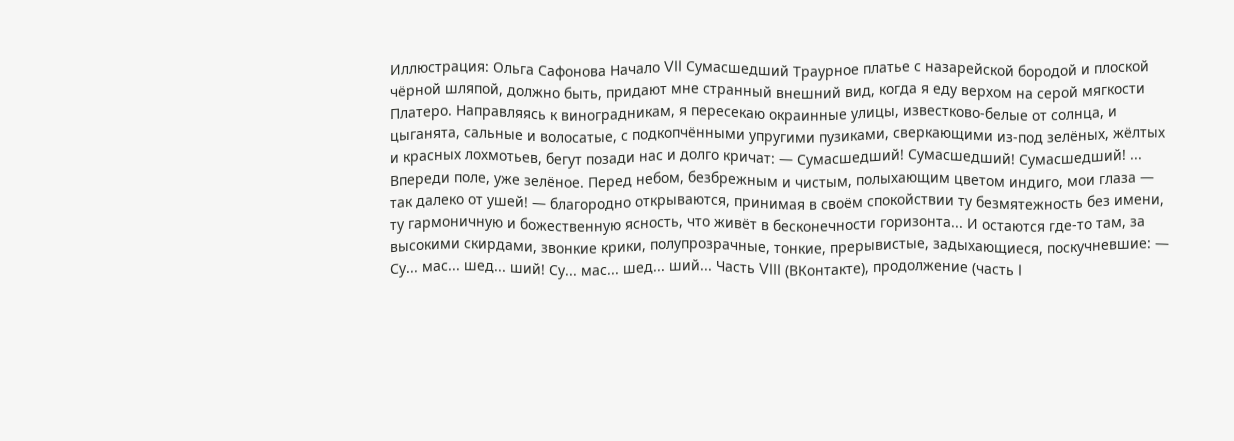Иллюстрация: Ольга Сафонова Начало VII Сумасшедший Траурное платье с назарейской бородой и плоской чёрной шляпой, должно быть, придают мне странный внешний вид, когда я еду верхом на серой мягкости Платеро. Направляясь к виноградникам, я пересекаю окраинные улицы, известково-белые от солнца, и цыганята, сальные и волосатые, с подкопчёнными упругими пузиками, сверкающими из-под зелёных, жёлтых и красных лохмотьев, бегут позади нас и долго кричат: — Сумасшедший! Сумасшедший! Сумасшедший! ... Впереди поле, уже зелёное. Перед небом, безбрежным и чистым, полыхающим цветом индиго, мои глаза — так далеко от ушей! — благородно открываются, принимая в своём спокойствии ту безмятежность без имени, ту гармоничную и божественную ясность, что живёт в бесконечности горизонта... И остаются где-то там, за высокими скирдами, звонкие крики, полупрозрачные, тонкие, прерывистые, задыхающиеся, поскучневшие: — Су... мас... шед... ший! Су... мас... шед... ший... Часть VIII (ВКонтакте), продолжение (часть I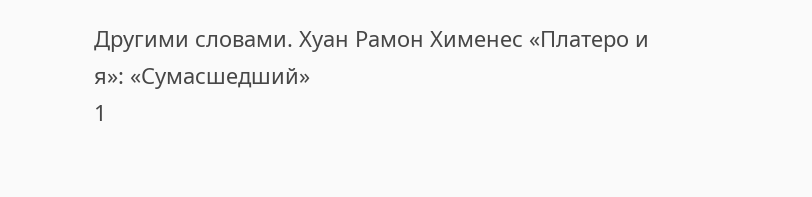Другими словами. Хуан Рамон Хименес «Платеро и я»: «Сумасшедший»
1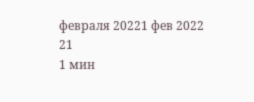февраля 20221 фев 2022
21
1 мин